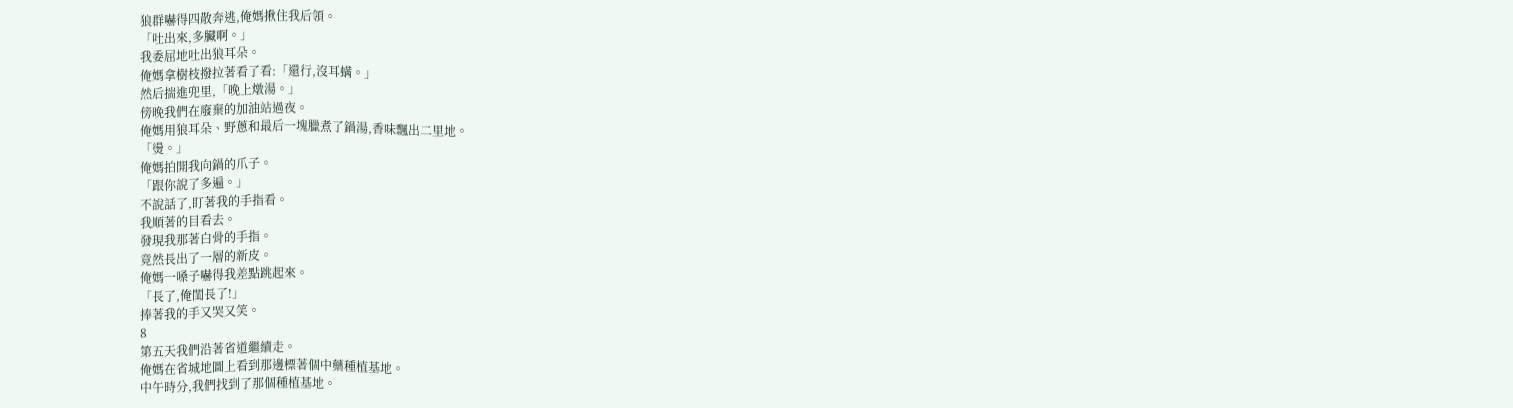狼群嚇得四散奔逃,俺媽揪住我后領。
「吐出來,多臟啊。」
我委屈地吐出狼耳朵。
俺媽拿樹枝撥拉著看了看:「還行,沒耳螨。」
然后揣進兜里,「晚上燉湯。」
傍晚我們在廢棄的加油站過夜。
俺媽用狼耳朵、野蔥和最后一塊臘煮了鍋湯,香味飄出二里地。
「燙。」
俺媽拍開我向鍋的爪子。
「跟你說了多遍。」
不說話了,盯著我的手指看。
我順著的目看去。
發現我那著白骨的手指。
竟然長出了一層的新皮。
俺媽一嗓子嚇得我差點跳起來。
「長了,俺閨長了!」
捧著我的手又哭又笑。
8
第五天我們沿著省道繼續走。
俺媽在省城地圖上看到那邊標著個中藥種植基地。
中午時分,我們找到了那個種植基地。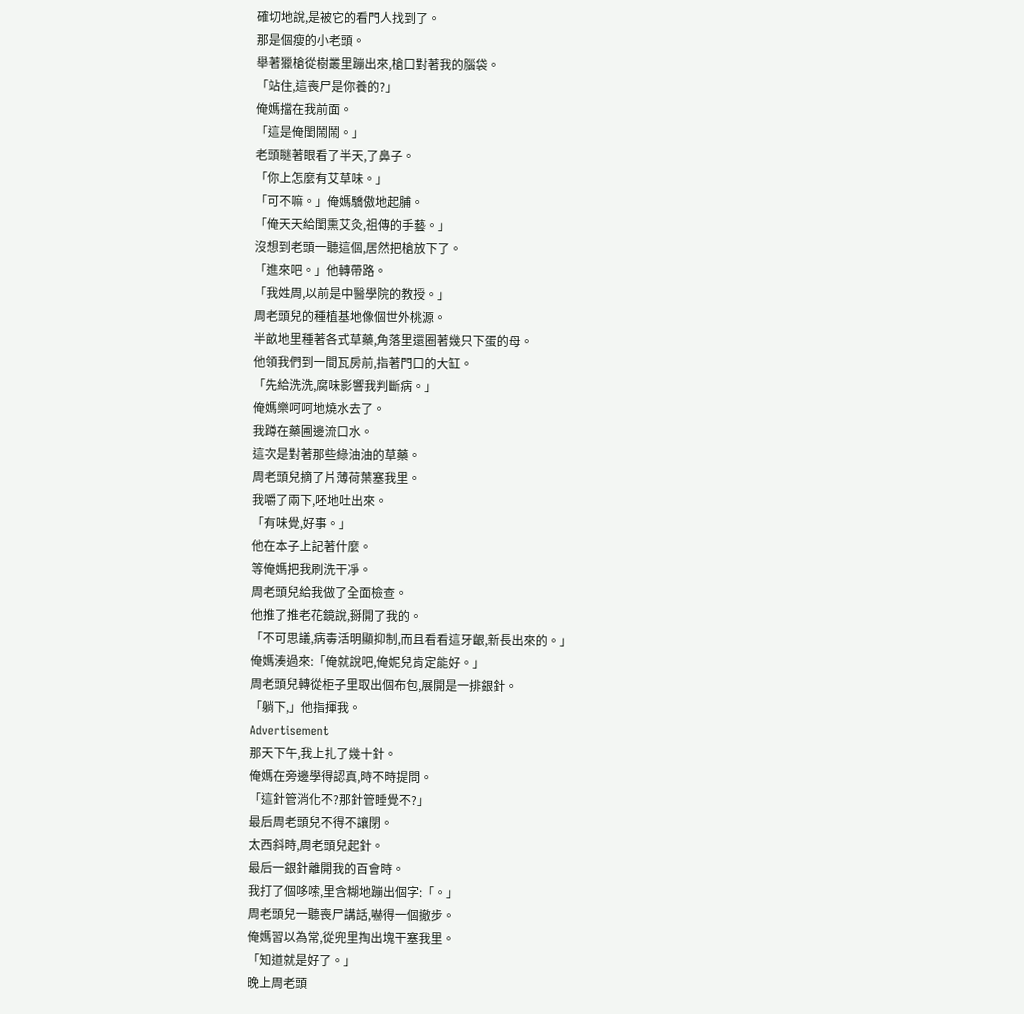確切地說,是被它的看門人找到了。
那是個瘦的小老頭。
舉著獵槍從樹叢里蹦出來,槍口對著我的腦袋。
「站住,這喪尸是你養的?」
俺媽擋在我前面。
「這是俺閨鬧鬧。」
老頭瞇著眼看了半天,了鼻子。
「你上怎麼有艾草味。」
「可不嘛。」俺媽驕傲地起脯。
「俺天天給閨熏艾灸,祖傳的手藝。」
沒想到老頭一聽這個,居然把槍放下了。
「進來吧。」他轉帶路。
「我姓周,以前是中醫學院的教授。」
周老頭兒的種植基地像個世外桃源。
半畝地里種著各式草藥,角落里還圈著幾只下蛋的母。
他領我們到一間瓦房前,指著門口的大缸。
「先給洗洗,腐味影響我判斷病。」
俺媽樂呵呵地燒水去了。
我蹲在藥圃邊流口水。
這次是對著那些綠油油的草藥。
周老頭兒摘了片薄荷葉塞我里。
我嚼了兩下,呸地吐出來。
「有味覺,好事。」
他在本子上記著什麼。
等俺媽把我刷洗干凈。
周老頭兒給我做了全面檢查。
他推了推老花鏡說,掰開了我的。
「不可思議,病毒活明顯抑制,而且看看這牙齦,新長出來的。」
俺媽湊過來:「俺就說吧,俺妮兒肯定能好。」
周老頭兒轉從柜子里取出個布包,展開是一排銀針。
「躺下,」他指揮我。
Advertisement
那天下午,我上扎了幾十針。
俺媽在旁邊學得認真,時不時提問。
「這針管消化不?那針管睡覺不?」
最后周老頭兒不得不讓閉。
太西斜時,周老頭兒起針。
最后一銀針離開我的百會時。
我打了個哆嗦,里含糊地蹦出個字:「。」
周老頭兒一聽喪尸講話,嚇得一個撤步。
俺媽習以為常,從兜里掏出塊干塞我里。
「知道就是好了。」
晚上周老頭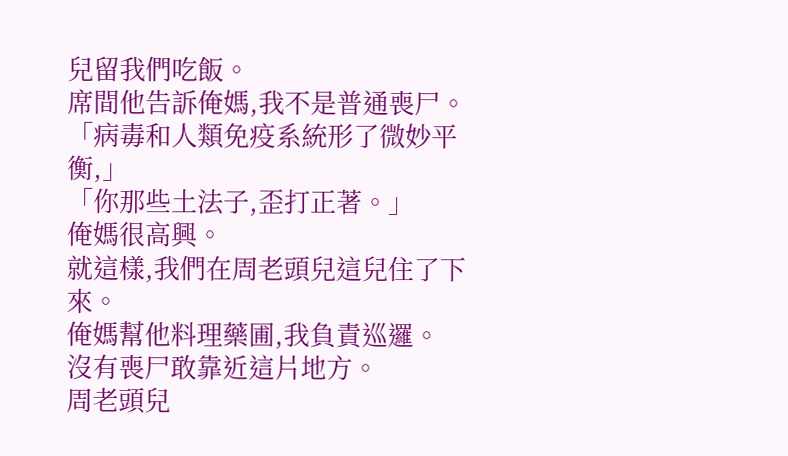兒留我們吃飯。
席間他告訴俺媽,我不是普通喪尸。
「病毒和人類免疫系統形了微妙平衡,」
「你那些土法子,歪打正著。」
俺媽很高興。
就這樣,我們在周老頭兒這兒住了下來。
俺媽幫他料理藥圃,我負責巡邏。
沒有喪尸敢靠近這片地方。
周老頭兒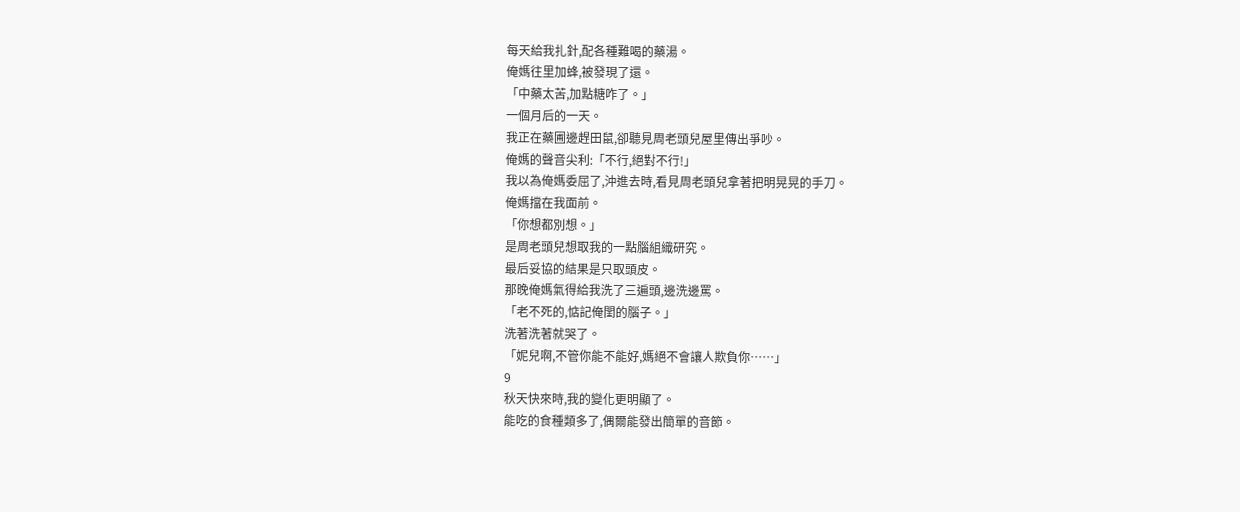每天給我扎針,配各種難喝的藥湯。
俺媽往里加蜂,被發現了還。
「中藥太苦,加點糖咋了。」
一個月后的一天。
我正在藥圃邊趕田鼠,卻聽見周老頭兒屋里傳出爭吵。
俺媽的聲音尖利:「不行,絕對不行!」
我以為俺媽委屈了,沖進去時,看見周老頭兒拿著把明晃晃的手刀。
俺媽擋在我面前。
「你想都別想。」
是周老頭兒想取我的一點腦組織研究。
最后妥協的結果是只取頭皮。
那晚俺媽氣得給我洗了三遍頭,邊洗邊罵。
「老不死的,惦記俺閨的腦子。」
洗著洗著就哭了。
「妮兒啊,不管你能不能好,媽絕不會讓人欺負你……」
9
秋天快來時,我的變化更明顯了。
能吃的食種類多了,偶爾能發出簡單的音節。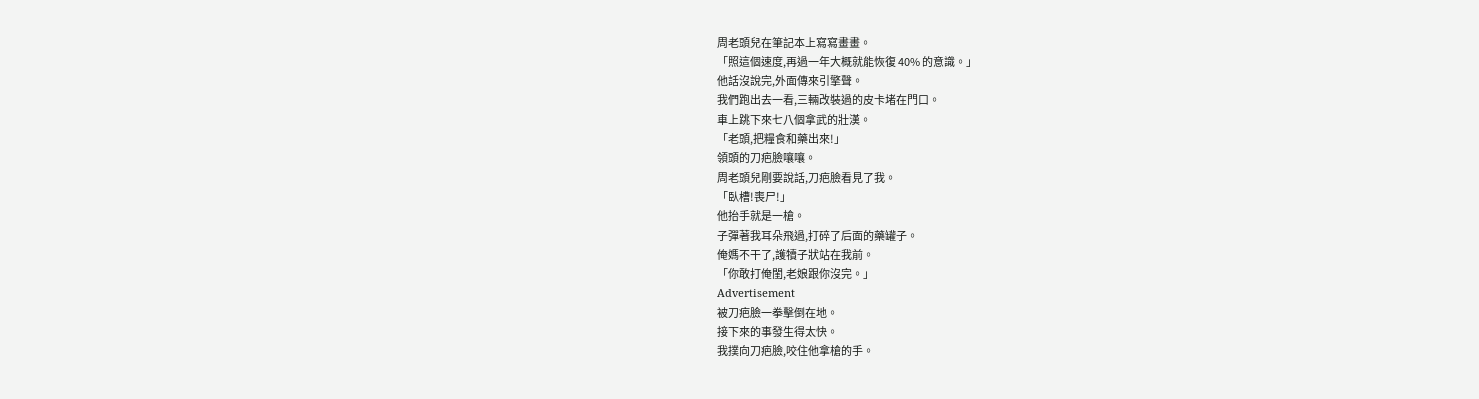周老頭兒在筆記本上寫寫畫畫。
「照這個速度,再過一年大概就能恢復 40% 的意識。」
他話沒說完,外面傳來引擎聲。
我們跑出去一看,三輛改裝過的皮卡堵在門口。
車上跳下來七八個拿武的壯漢。
「老頭,把糧食和藥出來!」
領頭的刀疤臉嚷嚷。
周老頭兒剛要說話,刀疤臉看見了我。
「臥槽!喪尸!」
他抬手就是一槍。
子彈著我耳朵飛過,打碎了后面的藥罐子。
俺媽不干了,護犢子狀站在我前。
「你敢打俺閨,老娘跟你沒完。」
Advertisement
被刀疤臉一拳擊倒在地。
接下來的事發生得太快。
我撲向刀疤臉,咬住他拿槍的手。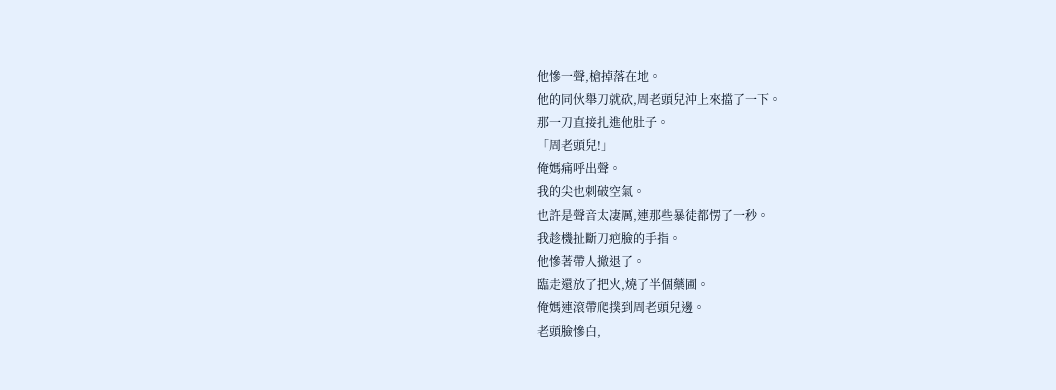他慘一聲,槍掉落在地。
他的同伙舉刀就砍,周老頭兒沖上來擋了一下。
那一刀直接扎進他肚子。
「周老頭兒!」
俺媽痛呼出聲。
我的尖也刺破空氣。
也許是聲音太凄厲,連那些暴徒都愣了一秒。
我趁機扯斷刀疤臉的手指。
他慘著帶人撤退了。
臨走還放了把火,燒了半個藥圃。
俺媽連滾帶爬撲到周老頭兒邊。
老頭臉慘白,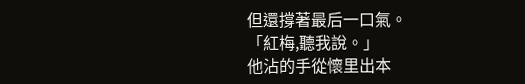但還撐著最后一口氣。
「紅梅,聽我說。」
他沾的手從懷里出本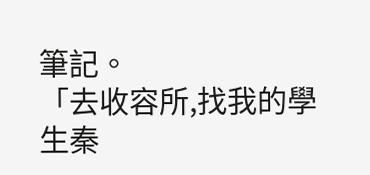筆記。
「去收容所,找我的學生秦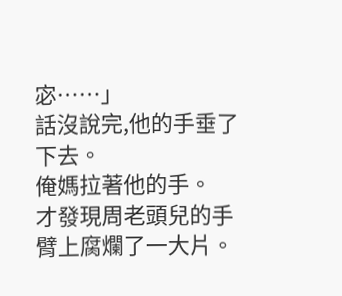宓……」
話沒說完,他的手垂了下去。
俺媽拉著他的手。
才發現周老頭兒的手臂上腐爛了一大片。